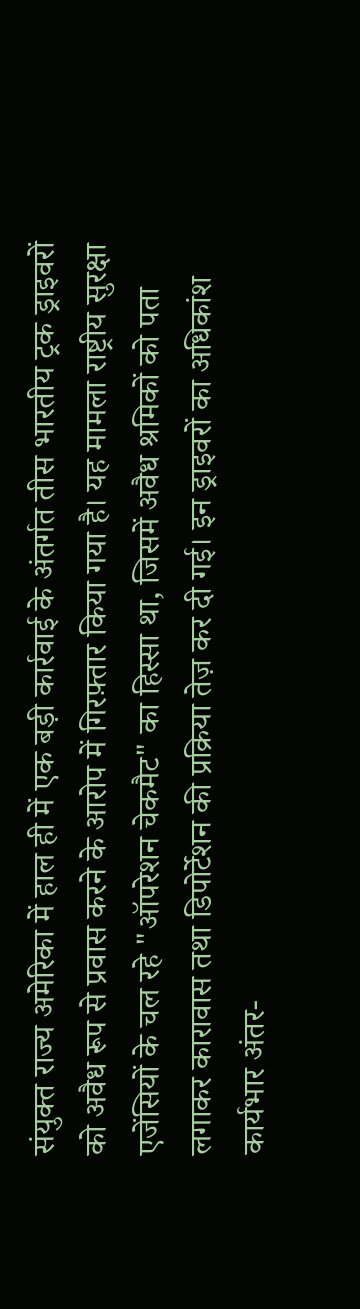संयुक्त राज्य अमेरिका में हाल ही में एक बड़ी कार्रवाई के अंतर्गत तीस भारतीय ट्रक ड्राइवरों को अवैध रूप से प्रवास करने के आरोप में गिरफ़्तार किया गया है। यह मामला राष्ट्रीय सुरक्षा एजेंसियों के चल रहे "ऑपरेशन चेकमैट" का हिस्सा था, जिसमें अवैध श्रमिकों को पता लगाकर कारावास तथा डिपोर्टेशन की प्रक्रिया तेज़ कर दी गई। इन ड्राइवरों का अधिकांश कार्यभार अंतर-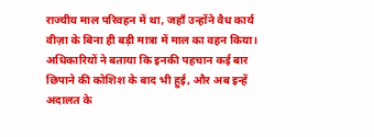राज्यीय माल परिवहन में था, जहाँ उन्होंने वैध कार्य वीज़ा के बिना ही बड़ी मात्रा में माल का वहन किया। अधिकारियों ने बताया कि इनकी पहचान कई बार छिपाने की कोशिश के बाद भी हुई, और अब इन्हें अदालत के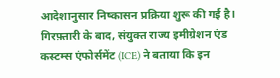आदेशानुसार निष्कासन प्रक्रिया शुरू की गई है। गिरफ़्तारी के बाद, संयुक्त राज्य इमीग्रेशन एंड कस्टम्स एंफोर्समेंट (ICE) ने बताया कि इन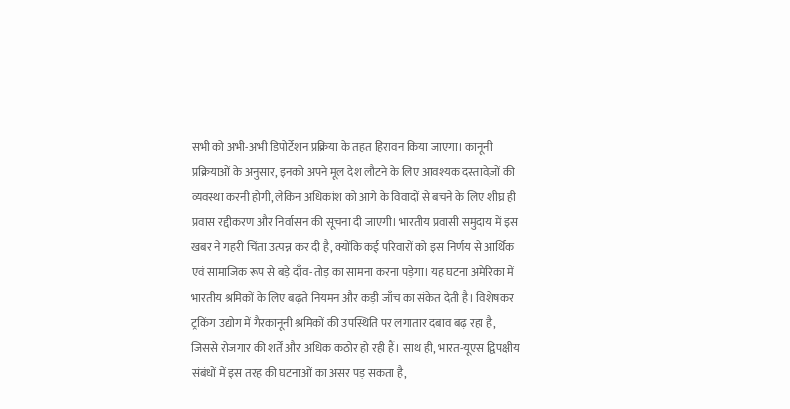सभी को अभी-अभी डिपोर्टेशन प्रक्रिया के तहत हिरावन किया जाएगा। कानूनी प्रक्रियाओं के अनुसार, इनको अपने मूल देश लौटने के लिए आवश्यक दस्तावेज़ों की व्यवस्था करनी होगी, लेकिन अधिकांश को आगे के विवादों से बचने के लिए शीघ्र ही प्रवास रद्दीकरण और निर्वासन की सूचना दी जाएगी। भारतीय प्रवासी समुदाय में इस खबर ने गहरी चिंता उत्पन्न कर दी है, क्योंकि कई परिवारों को इस निर्णय से आर्थिक एवं सामाजिक रूप से बड़े दाँव-तोड़ का सामना करना पड़ेगा। यह घटना अमेरिका में भारतीय श्रमिकों के लिए बढ़ते नियमन और कड़ी जाँच का संकेत देती है। विशेषकर ट्रकिंग उद्योग में गैरकानूनी श्रमिकों की उपस्थिति पर लगातार दबाव बढ़ रहा है, जिससे रोजगार की शर्तें और अधिक कठोर हो रही हैं। साथ ही, भारत-यूएस द्विपक्षीय संबंधों में इस तरह की घटनाओं का असर पड़ सकता है,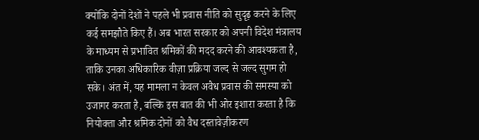क्योंकि दोनों देशों ने पहले भी प्रवास नीति को सुदृढ़ करने के लिए कई समझौते किए हैं। अब भारत सरकार को अपनी विदेश मंत्रालय के माध्यम से प्रभावित श्रमिकों की मदद करने की आवश्यकता है, ताकि उनका अधिकारिक वीज़ा प्रक्रिया जल्द से जल्द सुगम हो सके। अंत में, यह मामला न केवल अवैध प्रवास की समस्या को उजागर करता है, बल्कि इस बात की भी ओर इशारा करता है कि नियोक्ता और श्रमिक दोनों को वैध दस्तावेज़ीकरण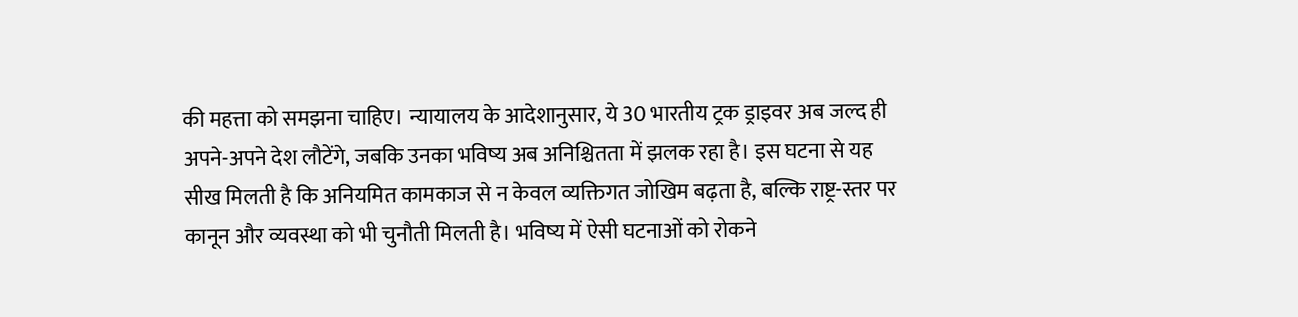की महत्ता को समझना चाहिए। न्यायालय के आदेशानुसार, ये 30 भारतीय ट्रक ड्राइवर अब जल्द ही अपने-अपने देश लौटेंगे, जबकि उनका भविष्य अब अनिश्चितता में झलक रहा है। इस घटना से यह सीख मिलती है कि अनियमित कामकाज से न केवल व्यक्तिगत जोखिम बढ़ता है, बल्कि राष्ट्र-स्तर पर कानून और व्यवस्था को भी चुनौती मिलती है। भविष्य में ऐसी घटनाओं को रोकने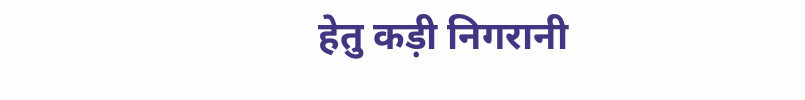हेतु कड़ी निगरानी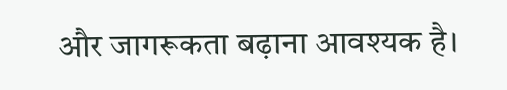और जागरूकता बढ़ाना आवश्यक है।